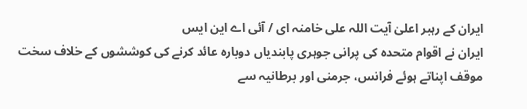ایران کے رہبر اعلیٰ آیت اللہ علی خامنہ ای / آئی اے این ایس
ایران نے اقوام متحدہ کی پرانی جوہری پابندیاں دوبارہ عائد کرنے کی کوششوں کے خلاف سخت موقف اپناتے ہوئے فرانس، جرمنی اور برطانیہ سے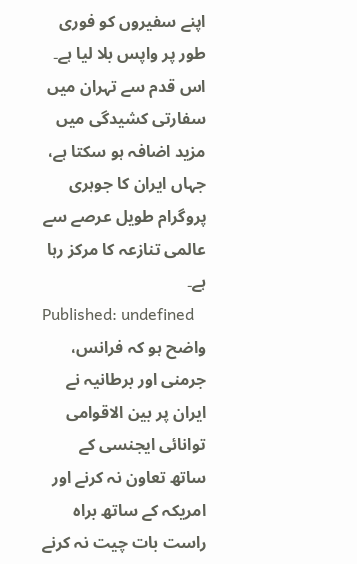اپنے سفیروں کو فوری طور پر واپس بلا لیا ہے۔ اس قدم سے تہران میں سفارتی کشیدگی میں مزید اضافہ ہو سکتا ہے، جہاں ایران کا جوہری پروگرام طویل عرصے سے عالمی تنازعہ کا مرکز رہا ہے۔
Published: undefined
واضح ہو کہ فرانس، جرمنی اور برطانیہ نے ایران پر بین الاقوامی توانائی ایجنسی کے ساتھ تعاون نہ کرنے اور امریکہ کے ساتھ براہ راست بات چیت نہ کرنے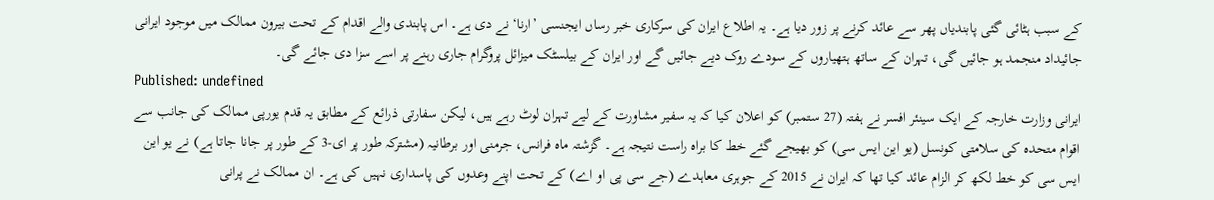کے سبب ہٹائی گئی پابندیاں پھر سے عائد کرنے پر زور دیا ہے۔ یہ اطلاع ایران کی سرکاری خبر رساں ایجنسی ’ارنا‘ نے دی ہے۔ اس پابندی والے اقدام کے تحت بیرون ممالک میں موجود ایرانی جائیداد منجمد ہو جائیں گی، تہران کے ساتھ ہتھیاروں کے سودے روک دیے جائیں گے اور ایران کے بیلسٹک میزائل پروگرام جاری رہنے پر اسے سزا دی جائے گی۔
Published: undefined
ایرانی وزارت خارجہ کے ایک سینئر افسر نے ہفتہ (27 ستمبر) کو اعلان کیا کہ یہ سفیر مشاورت کے لیے تہران لوٹ رہے ہیں، لیکن سفارتی ذرائع کے مطابق یہ قدم یورپی ممالک کی جانب سے اقوام متحدہ کی سلامتی کونسل (یو این ایس سی) کو بھیجے گئے خط کا براہ راست نتیجہ ہے۔ گزشتہ ماہ فرانس، جرمنی اور برطانیہ (مشترکہ طور پر ای-3 کے طور پر جانا جاتا ہے) نے یو این ایس سی کو خط لکھ کر الزام عائد کیا تھا کہ ایران نے 2015 کے جوہری معاہدے (جے سی پی او اے) کے تحت اپنے وعدوں کی پاسداری نہیں کی ہے۔ ان ممالک نے پرانی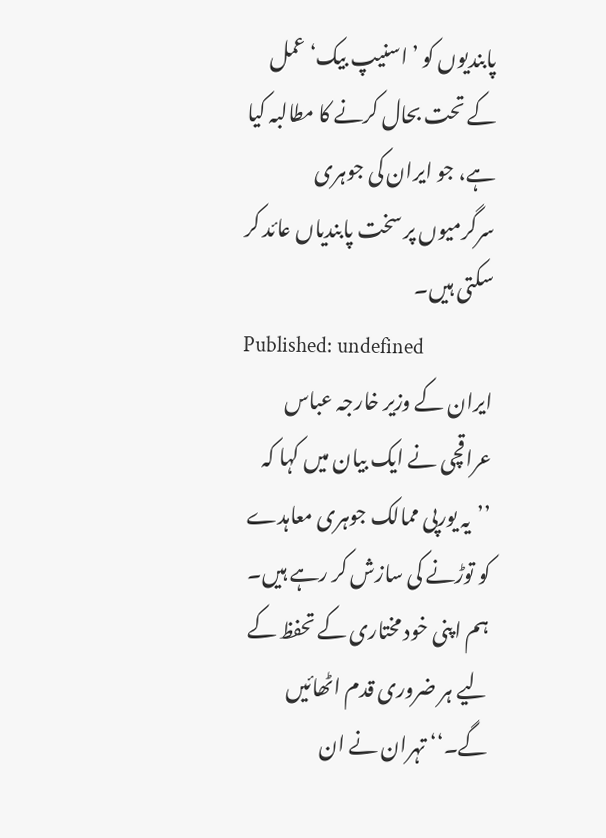پابندیوں کو ’اسنیپ بیک‘ عمل کے تحت بحال کرنے کا مطالبہ کیا ہے، جو ایران کی جوہری سرگرمیوں پر سخت پابندیاں عائد کر سکتی ہیں۔
Published: undefined
ایران کے وزیر خارجہ عباس عراقچی نے ایک بیان میں کہا کہ ’’یہ یورپی ممالک جوہری معاہدے کو توڑنے کی سازش کر رہے ہیں۔ ہم اپنی خود مختاری کے تحفظ کے لیے ہر ضروری قدم اٹھائیں گے۔‘‘ تہران نے ان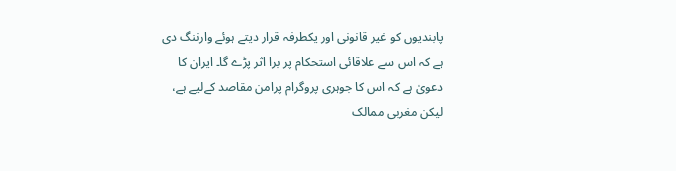پابندیوں کو غیر قانونی اور یکطرفہ قرار دیتے ہوئے وارننگ دی ہے کہ اس سے علاقائی استحکام پر برا اثر پڑے گا۔ ایران کا دعویٰ ہے کہ اس کا جوہری پروگرام پرامن مقاصد کےلیے ہے، لیکن مغربی ممالک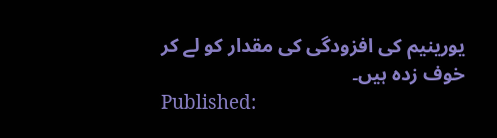یورینیم کی افزودگی کی مقدار کو لے کر خوف زدہ ہیں۔
Published: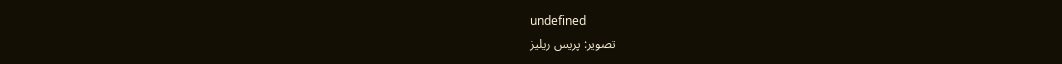undefined
تصویر: پریس ریلیز